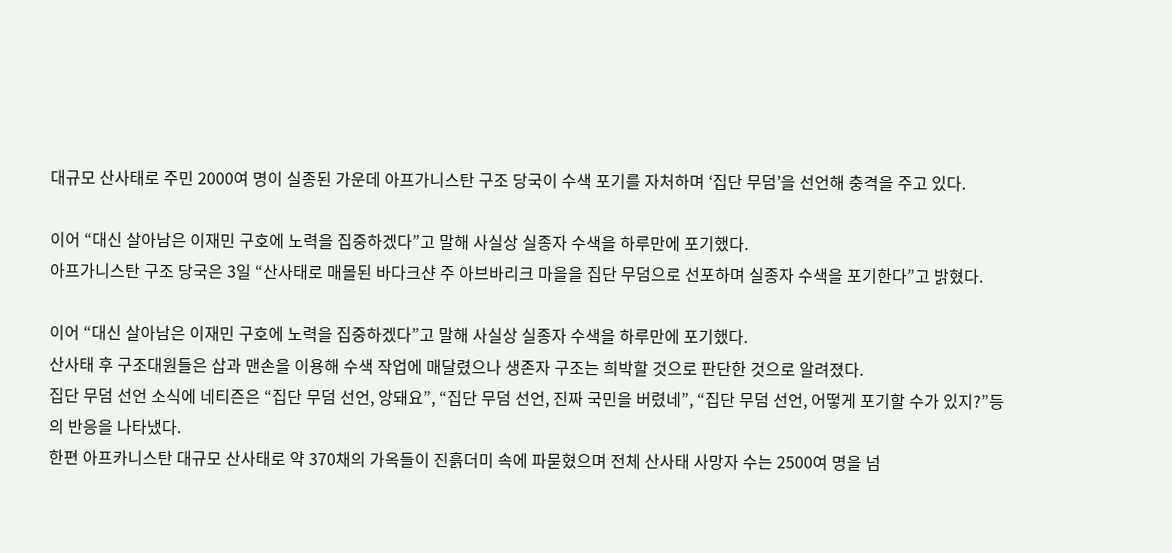대규모 산사태로 주민 2000여 명이 실종된 가운데 아프가니스탄 구조 당국이 수색 포기를 자처하며 ‘집단 무덤’을 선언해 충격을 주고 있다.

이어 “대신 살아남은 이재민 구호에 노력을 집중하겠다”고 말해 사실상 실종자 수색을 하루만에 포기했다.
아프가니스탄 구조 당국은 3일 “산사태로 매몰된 바다크샨 주 아브바리크 마을을 집단 무덤으로 선포하며 실종자 수색을 포기한다”고 밝혔다.

이어 “대신 살아남은 이재민 구호에 노력을 집중하겠다”고 말해 사실상 실종자 수색을 하루만에 포기했다.
산사태 후 구조대원들은 삽과 맨손을 이용해 수색 작업에 매달렸으나 생존자 구조는 희박할 것으로 판단한 것으로 알려졌다.
집단 무덤 선언 소식에 네티즌은 “집단 무덤 선언, 앙돼요”, “집단 무덤 선언, 진짜 국민을 버렸네”, “집단 무덤 선언, 어떻게 포기할 수가 있지?”등의 반응을 나타냈다.
한편 아프카니스탄 대규모 산사태로 약 370채의 가옥들이 진흙더미 속에 파묻혔으며 전체 산사태 사망자 수는 2500여 명을 넘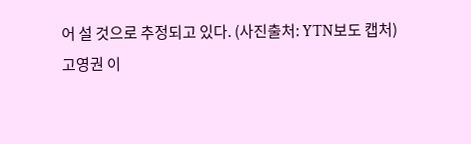어 설 것으로 추정되고 있다. (사진출처: YTN보도 캡처)
고영권 이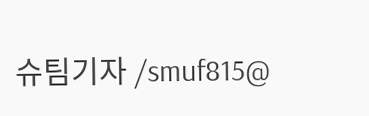슈팀기자 /smuf815@